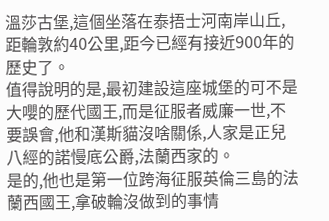溫莎古堡,這個坐落在泰捂士河南岸山丘,距輪敦約40公里,距今已經有接近900年的歷史了。
值得說明的是,最初建設這座城堡的可不是大嚶的歷代國王,而是征服者威廉一世,不要誤會,他和漢斯貓沒啥關係,人家是正兒八經的諾慢底公爵,法蘭西家的。
是的,他也是第一位跨海征服英倫三島的法蘭西國王,拿破輪沒做到的事情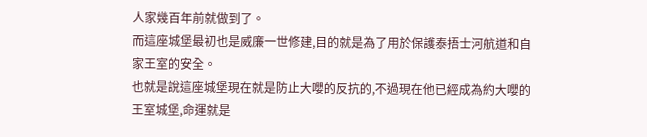人家幾百年前就做到了。
而這座城堡最初也是威廉一世修建,目的就是為了用於保護泰捂士河航道和自家王室的安全。
也就是說這座城堡現在就是防止大嚶的反抗的,不過現在他已經成為約大嚶的王室城堡,命運就是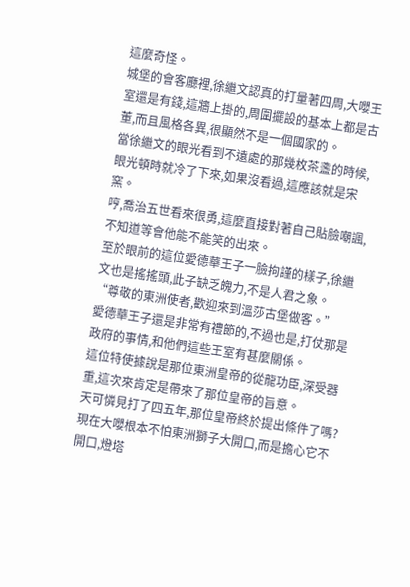這麼奇怪。
城堡的會客廳裡,徐繼文認真的打量著四周,大嚶王室還是有錢,這牆上掛的,周圍擺設的基本上都是古董,而且風格各異,很顯然不是一個國家的。
當徐繼文的眼光看到不遠處的那幾枚茶盞的時候,眼光頓時就冷了下來,如果沒看過,這應該就是宋窯。
哼,喬治五世看來很勇,這麼直接對著自己貼臉嘲諷,不知道等會他能不能笑的出來。
至於眼前的這位愛德華王子一臉拘謹的樣子,徐繼文也是搖搖頭,此子缺乏魄力,不是人君之象。
“尊敬的東洲使者,歡迎來到溫莎古堡做客。”
愛德華王子還是非常有禮節的,不過也是,打仗那是政府的事情,和他們這些王室有甚麼關係。
這位特使據說是那位東洲皇帝的從龍功臣,深受器重,這次來肯定是帶來了那位皇帝的旨意。
天可憐見打了四五年,那位皇帝終於提出條件了嗎?
現在大嚶根本不怕東洲獅子大開口,而是擔心它不開口,燈塔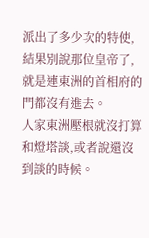派出了多少次的特使,結果別說那位皇帝了,就是連東洲的首相府的門都沒有進去。
人家東洲壓根就沒打算和燈塔談,或者說還沒到談的時候。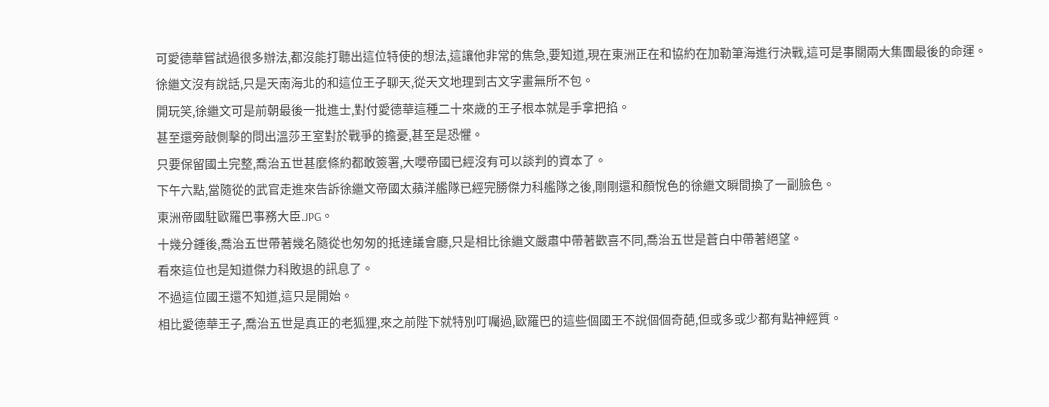可愛德華嘗試過很多辦法,都沒能打聽出這位特使的想法,這讓他非常的焦急,要知道,現在東洲正在和協約在加勒筆海進行決戰,這可是事關兩大集團最後的命運。
徐繼文沒有說話,只是天南海北的和這位王子聊天,從天文地理到古文字畫無所不包。
開玩笑,徐繼文可是前朝最後一批進士,對付愛德華這種二十來歲的王子根本就是手拿把掐。
甚至還旁敲側擊的問出溫莎王室對於戰爭的擔憂,甚至是恐懼。
只要保留國土完整,喬治五世甚麼條約都敢簽署,大嚶帝國已經沒有可以談判的資本了。
下午六點,當隨從的武官走進來告訴徐繼文帝國太蘋洋艦隊已經完勝傑力科艦隊之後,剛剛還和顏悅色的徐繼文瞬間換了一副臉色。
東洲帝國駐歐羅巴事務大臣.JPG。
十幾分鍾後,喬治五世帶著幾名隨從也匆匆的抵達議會廳,只是相比徐繼文嚴肅中帶著歡喜不同,喬治五世是蒼白中帶著絕望。
看來這位也是知道傑力科敗退的訊息了。
不過這位國王還不知道,這只是開始。
相比愛德華王子,喬治五世是真正的老狐狸,來之前陛下就特別叮囑過,歐羅巴的這些個國王不說個個奇葩,但或多或少都有點神經質。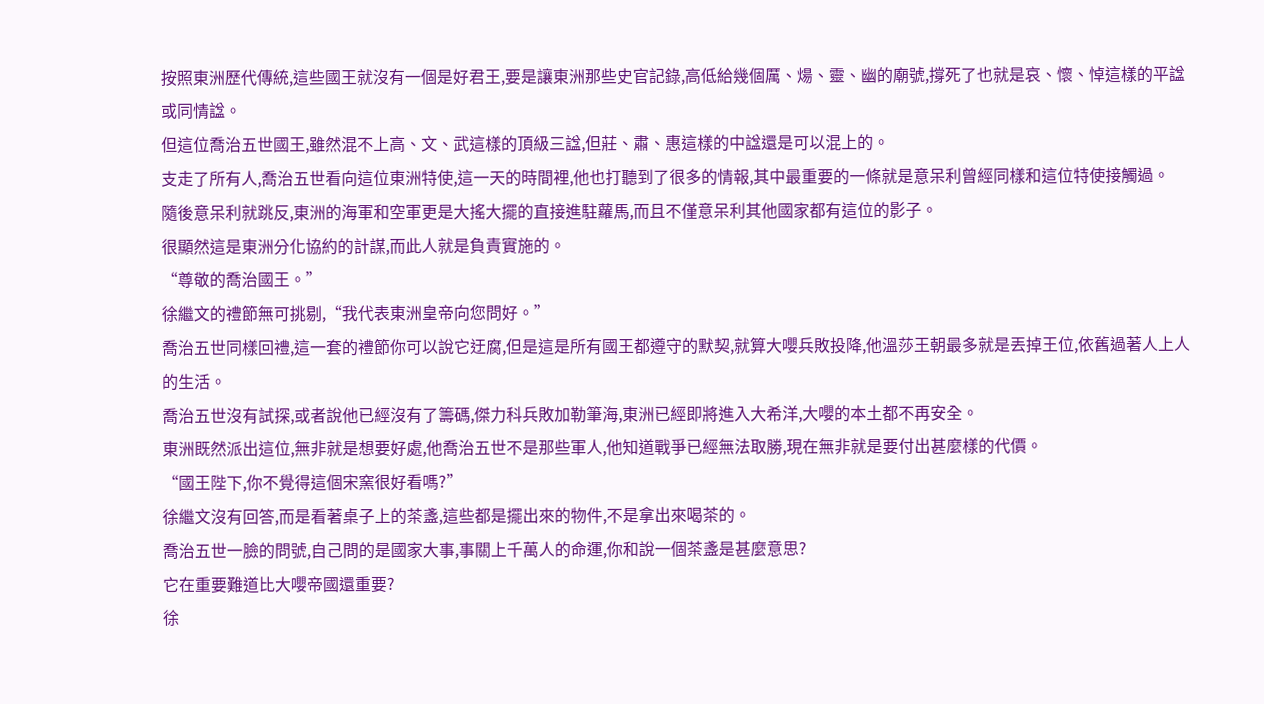按照東洲歷代傳統,這些國王就沒有一個是好君王,要是讓東洲那些史官記錄,高低給幾個厲、煬、靈、幽的廟號,撐死了也就是哀、懷、悼這樣的平諡或同情諡。
但這位喬治五世國王,雖然混不上高、文、武這樣的頂級三諡,但莊、肅、惠這樣的中諡還是可以混上的。
支走了所有人,喬治五世看向這位東洲特使,這一天的時間裡,他也打聽到了很多的情報,其中最重要的一條就是意呆利曾經同樣和這位特使接觸過。
隨後意呆利就跳反,東洲的海軍和空軍更是大搖大擺的直接進駐蘿馬,而且不僅意呆利其他國家都有這位的影子。
很顯然這是東洲分化協約的計謀,而此人就是負責實施的。
“尊敬的喬治國王。”
徐繼文的禮節無可挑剔,“我代表東洲皇帝向您問好。”
喬治五世同樣回禮,這一套的禮節你可以說它迂腐,但是這是所有國王都遵守的默契,就算大嚶兵敗投降,他溫莎王朝最多就是丟掉王位,依舊過著人上人的生活。
喬治五世沒有試探,或者說他已經沒有了籌碼,傑力科兵敗加勒筆海,東洲已經即將進入大希洋,大嚶的本土都不再安全。
東洲既然派出這位,無非就是想要好處,他喬治五世不是那些軍人,他知道戰爭已經無法取勝,現在無非就是要付出甚麼樣的代價。
“國王陛下,你不覺得這個宋窯很好看嗎?”
徐繼文沒有回答,而是看著桌子上的茶盞,這些都是擺出來的物件,不是拿出來喝茶的。
喬治五世一臉的問號,自己問的是國家大事,事關上千萬人的命運,你和說一個茶盞是甚麼意思?
它在重要難道比大嚶帝國還重要?
徐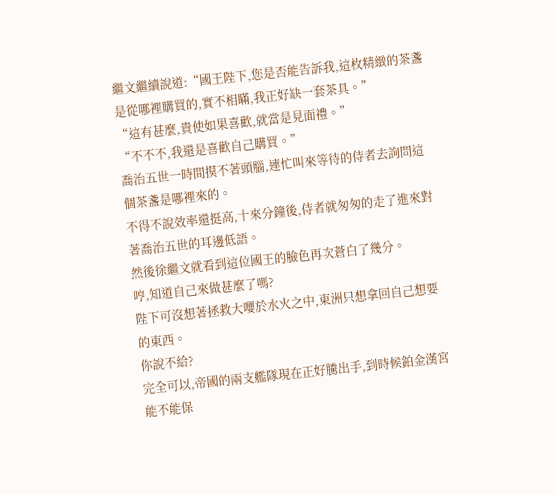繼文繼續說道:“國王陛下,您是否能告訴我,這枚精緻的茶盞是從哪裡購買的,實不相瞞,我正好缺一套茶具。”
“這有甚麼,貴使如果喜歡,就當是見面禮。”
“不不不,我還是喜歡自己購買。”
喬治五世一時間摸不著頭腦,連忙叫來等待的侍者去詢問這個茶盞是哪裡來的。
不得不說效率還挺高,十來分鐘後,侍者就匆匆的走了進來對著喬治五世的耳邊低語。
然後徐繼文就看到這位國王的臉色再次蒼白了幾分。
哼,知道自己來做甚麼了嗎?
陛下可沒想著拯救大嚶於水火之中,東洲只想拿回自己想要的東西。
你說不給?
完全可以,帝國的兩支艦隊現在正好騰出手,到時候鉑金漢宮能不能保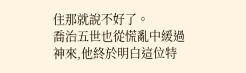住那就說不好了。
喬治五世也從慌亂中緩過神來,他終於明白這位特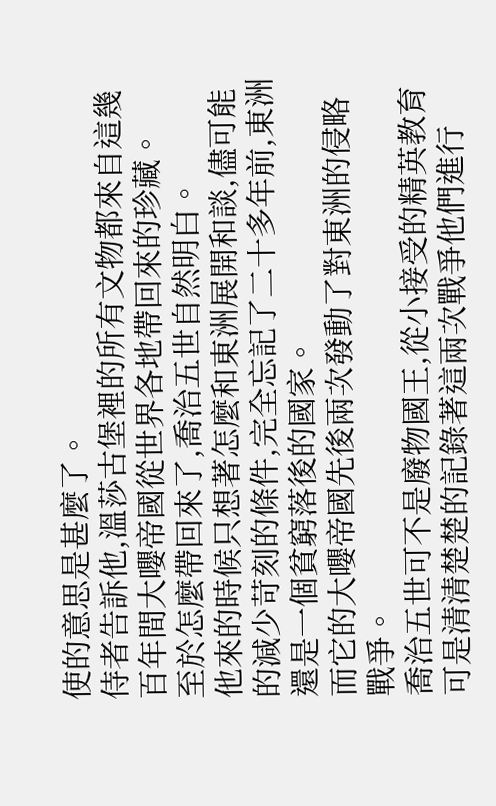使的意思是甚麼了。
侍者告訴他,溫莎古堡裡的所有文物都來自這幾百年間大嚶帝國從世界各地帶回來的珍藏。
至於怎麼帶回來了,喬治五世自然明白。
他來的時候只想著怎麼和東洲展開和談,儘可能的減少苛刻的條件,完全忘記了二十多年前,東洲還是一個貧窮落後的國家。
而它的大嚶帝國先後兩次發動了對東洲的侵略戰爭。
喬治五世可不是廢物國王,從小接受的精英教育可是清清楚楚的記錄著這兩次戰爭他們進行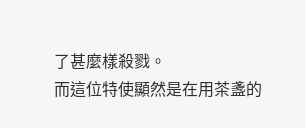了甚麼樣殺戮。
而這位特使顯然是在用茶盞的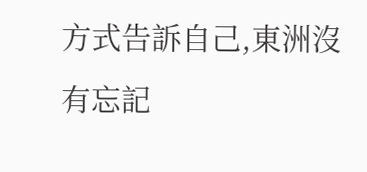方式告訴自己,東洲沒有忘記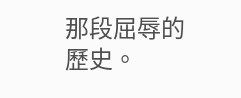那段屈辱的歷史。